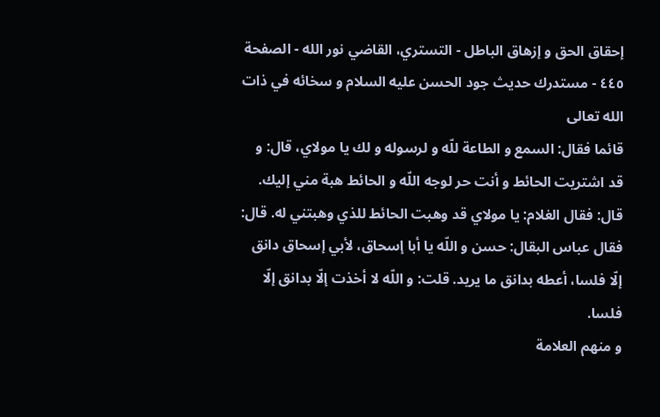إحقاق الحق و إزهاق الباطل - التستري، القاضي نور الله - الصفحة ٤٤٥ - مستدرك حديث جود الحسن عليه السلام و سخائه في ذات الله تعالى
قائما فقال: السمع و الطاعة للّه و لرسوله و لك يا مولاي، قال: و قد اشتريت الحائط و أنت حر لوجه اللّه و الحائط هبة مني إليك. قال: فقال الغلام: يا مولاي قد وهبت الحائط للذي وهبتني له. قال: فقال عباس البقال: حسن و اللّه يا أبا إسحاق، لأبي إسحاق دانق إلّا فلسا، أعطه بدانق ما يريد. قلت: و اللّه لا أخذت إلّا بدانق إلّا فلسا.
و منهم العلامة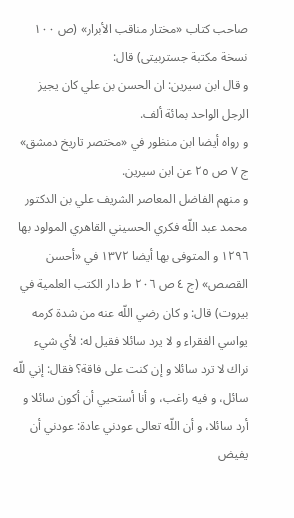صاحب كتاب «مختار مناقب الأبرار» (ص ١٠٠ نسخة مكتبة جستربيتى) قال:
و قال ابن سيرين: ان الحسن بن علي كان يجيز الرجل الواحد بمائة ألف.
و رواه أيضا ابن منظور في «مختصر تاريخ دمشق» ج ٧ ص ٢٥ عن ابن سيرين.
و منهم الفاضل المعاصر الشريف علي بن الدكتور محمد عبد اللّه فكري الحسيني القاهري المولود بها ١٢٩٦ و المتوفى بها أيضا ١٣٧٢ في «أحسن القصص» (ج ٤ ص ٢٠٦ ط دار الكتب العلمية في بيروت) قال: و كان رضي اللّه عنه من شدة كرمه يواسي الفقراء و لا يرد سائلا فقيل له: لأي شيء نراك لا ترد سائلا و إن كنت على فاقة؟ فقال: إني للّه سائل، و فيه راغب، و أنا أستحيي أن أكون سائلا و أرد سائلا، و أن اللّه تعالى عودني عادة: عودني أن يفيض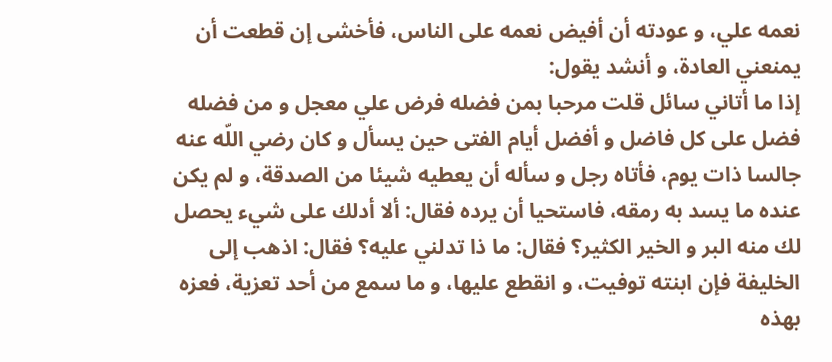نعمه علي، و عودته أن أفيض نعمه على الناس، فأخشى إن قطعت أن يمنعني العادة، و أنشد يقول:
إذا ما أتاني سائل قلت مرحبا بمن فضله فرض علي معجل و من فضله فضل على كل فاضل و أفضل أيام الفتى حين يسأل و كان رضي اللّه عنه جالسا ذات يوم، فأتاه رجل و سأله أن يعطيه شيئا من الصدقة، و لم يكن عنده ما يسد به رمقه، فاستحيا أن يرده فقال: ألا أدلك على شيء يحصل لك منه البر و الخير الكثير؟ فقال: ما ذا تدلني عليه؟ فقال: اذهب إلى الخليفة فإن ابنته توفيت، و انقطع عليها، و ما سمع من أحد تعزية، فعزه بهذه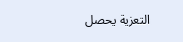التعزية يحصل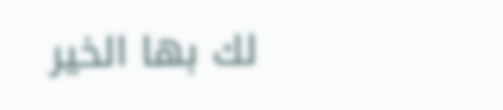لك بها الخير